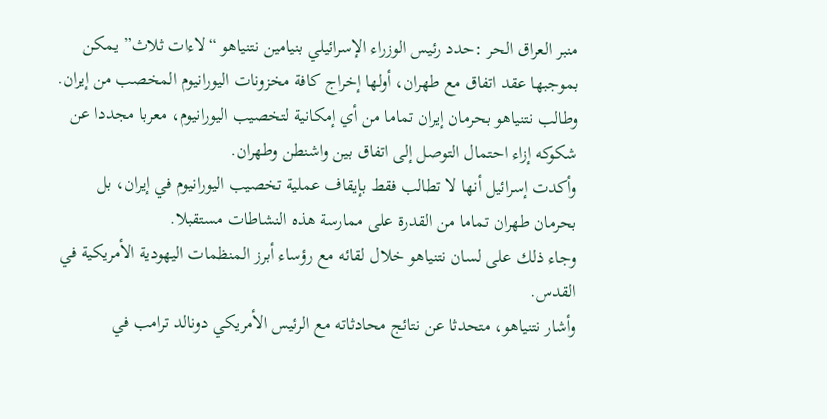منبر العراق الحر :حدد رئيس الوزراء الإسرائيلي بنيامين نتنياهو “لاءات ثلاث” يمكن بموجبها عقد اتفاق مع طهران، أولها إخراج كافة مخزونات اليورانيوم المخصب من إيران.
وطالب نتنياهو بحرمان إيران تماما من أي إمكانية لتخصيب اليورانيوم، معربا مجددا عن شكوكه إزاء احتمال التوصل إلى اتفاق بين واشنطن وطهران.
وأكدت إسرائيل أنها لا تطالب فقط بإيقاف عملية تخصيب اليورانيوم في إيران، بل بحرمان طهران تماما من القدرة على ممارسة هذه النشاطات مستقبلا.
وجاء ذلك على لسان نتنياهو خلال لقائه مع رؤساء أبرز المنظمات اليهودية الأمريكية في القدس.
وأشار نتنياهو، متحدثا عن نتائج محادثاته مع الرئيس الأمريكي دونالد ترامب في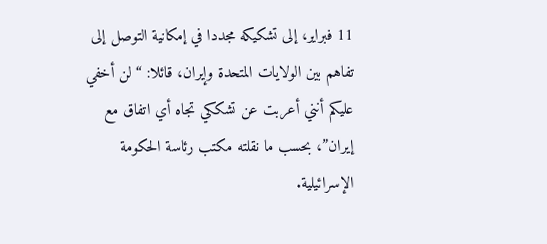11 فبراير، إلى تشكيكه مجددا في إمكانية التوصل إلى تفاهم بين الولايات المتحدة وإيران، قائلا: “لن أخفي عليكم أنني أعربت عن تشككي تجاه أي اتفاق مع إيران”، بحسب ما نقلته مكتب رئاسة الحكومة الإسرائيلية.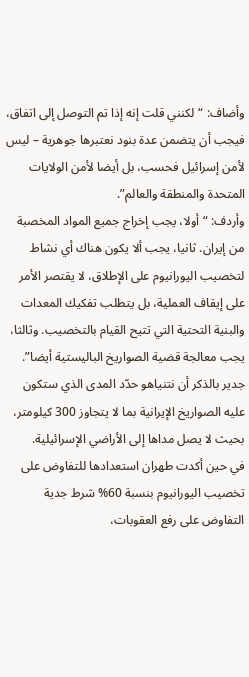وأضاف: “لكنني قلت إنه إذا تم التوصل إلى اتفاق، فيجب أن يتضمن عدة بنود نعتبرها جوهرية – ليس لأمن إسرائيل فحسب، بل أيضا لأمن الولايات المتحدة والمنطقة والعالم”.
وأردف: “أولا، يجب إخراج جميع المواد المخصبة من إيران. ثانيا، يجب ألا يكون هناك أي نشاط لتخصيب اليورانيوم على الإطلاق، لا يقتصر الأمر على إيقاف العملية، بل يتطلب تفكيك المعدات والبنية التحتية التي تتيح القيام بالتخصيب. وثالثا، يجب معالجة قضية الصواريخ الباليستية أيضا”.
جدير بالذكر أن نتنياهو حدّد المدى الذي ستكون عليه الصواريخ الإيرانية بما لا يتجاوز 300 كيلومتر، بحيث لا يصل مداها إلى الأراضي الإسرائيلية.
في حين أكدت طهران استعدادها للتفاوض على تخصيب اليورانيوم بنسبة 60% شرط جدية التفاوض على رفع العقوبات،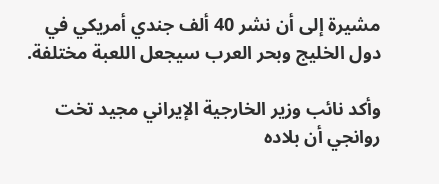مشيرة إلى أن نشر 40 ألف جندي أمريكي في دول الخليج وبحر العرب سيجعل اللعبة مختلفة.

وأكد نائب وزير الخارجية الإيراني مجید تخت روانجي أن بلاده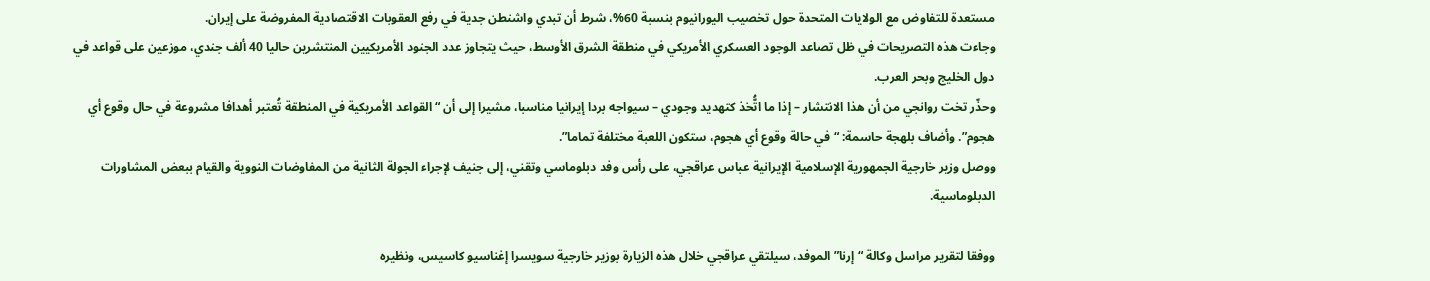مستعدة للتفاوض مع الولايات المتحدة حول تخصيب اليورانيوم بنسبة 60%، شرط أن تبدي واشنطن جدية في رفع العقوبات الاقتصادية المفروضة على إيران.
وجاءت هذه التصريحات في ظل تصاعد الوجود العسكري الأمريكي في منطقة الشرق الأوسط، حيث يتجاوز عدد الجنود الأمريكيين المنتشرين حاليا 40 ألف جندي، موزعين على قواعد في دول الخليج وبحر العرب.
وحذّر تخت روانجي من أن هذا الانتشار – إذا ما اتُّخذ كتهديد وجودي – سيواجه بردا إيرانيا مناسبا، مشيرا إلى أن “القواعد الأمريكية في المنطقة تُعتبر أهدافا مشروعة في حال وقوع أي هجوم”. وأضاف بلهجة حاسمة: “في حالة وقوع أي هجوم، ستكون اللعبة مختلفة تماما”.
ووصل وزير خارجية الجمهورية الإسلامية الإيرانية عباس عراقجي، على رأس وفد دبلوماسي وتقني، إلى جنيف لإجراء الجولة الثانية من المفاوضات النووية والقيام ببعض المشاورات الدبلوماسية.

ووفقا لتقرير مراسل وكالة “إرنا” الموفد، سيلتقي عراقجي خلال هذه الزيارة بوزير خارجية سويسرا إغناسيو كاسيس، ونظيره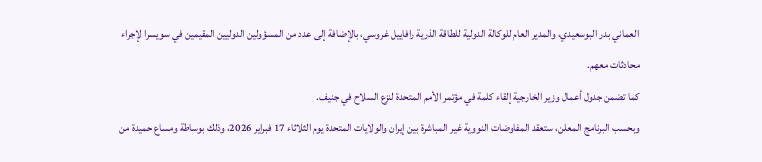العماني بدر البوسعيدي، والمدير العام للوكالة الدولية للطاقة الذرية رافاييل غروسي، بالإضافة إلى عدد من المسؤولين الدوليين المقيمين في سويسرا لإجراء محادثات معهم.
كما تضمن جدول أعمال وزير الخارجية إلقاء كلمة في مؤتمر الأمم المتحدة لنزع السلاح في جنيف.
وبحسب البرنامج المعلن، ستعقد المفاوضات النووية غير المباشرة بين إيران والولايات المتحدة يوم الثلاثاء 17 فبراير 2026، وذلك بوساطة ومساع حميدة من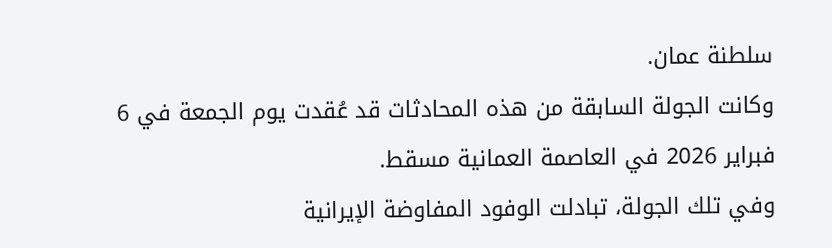سلطنة عمان.
وكانت الجولة السابقة من هذه المحادثات قد عُقدت يوم الجمعة في 6 فبراير 2026 في العاصمة العمانية مسقط.
وفي تلك الجولة، تبادلت الوفود المفاوضة الإيرانية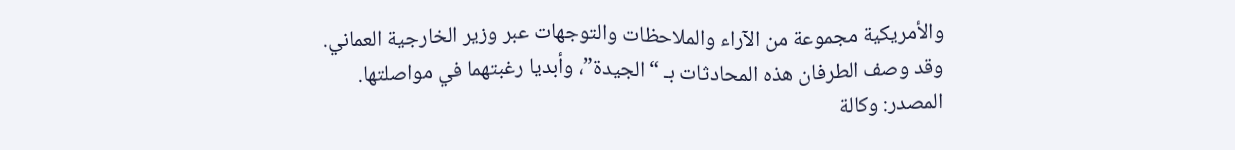والأمريكية مجموعة من الآراء والملاحظات والتوجهات عبر وزير الخارجية العماني.
وقد وصف الطرفان هذه المحادثات بـ “الجيدة”، وأبديا رغبتهما في مواصلتها.
المصدر: وكالة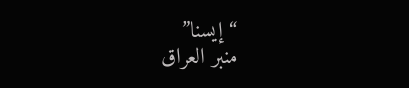“إيسنا”
منبر العراق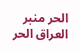الحر منبر العراق الحر